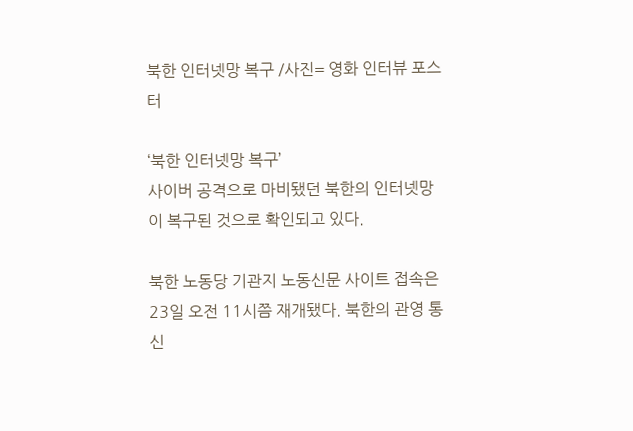북한 인터넷망 복구 /사진= 영화 인터뷰 포스터

‘북한 인터넷망 복구’
사이버 공격으로 마비됐던 북한의 인터넷망이 복구된 것으로 확인되고 있다.

북한 노동당 기관지 노동신문 사이트 접속은 23일 오전 11시쯤 재개됐다. 북한의 관영 통신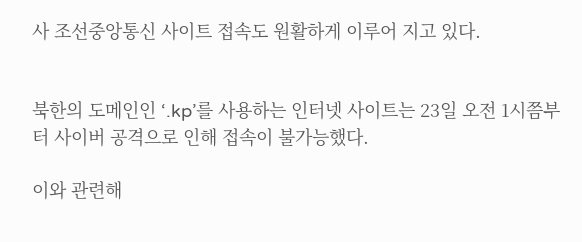사 조선중앙통신 사이트 접속도 원활하게 이루어 지고 있다.


북한의 도메인인 ‘.kp’를 사용하는 인터넷 사이트는 23일 오전 1시쯤부터 사이버 공격으로 인해 접속이 불가능했다.

이와 관련해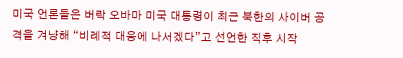미국 언론들은 버락 오바마 미국 대통령이 최근 북한의 사이버 공격을 겨냥해 “비례적 대응에 나서겠다”고 선언한 직후 시작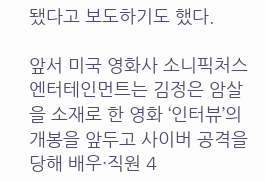됐다고 보도하기도 했다.

앞서 미국 영화사 소니픽처스 엔터테인먼트는 김정은 암살을 소재로 한 영화 ‘인터뷰’의 개봉을 앞두고 사이버 공격을 당해 배우·직원 4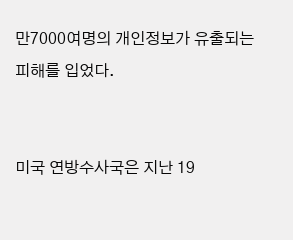만7000여명의 개인정보가 유출되는 피해를 입었다.


미국 연방수사국은 지난 19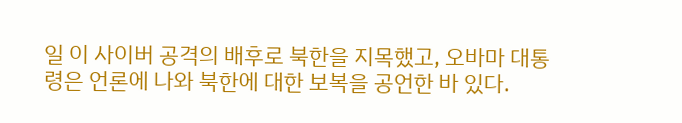일 이 사이버 공격의 배후로 북한을 지목했고, 오바마 대통령은 언론에 나와 북한에 대한 보복을 공언한 바 있다.